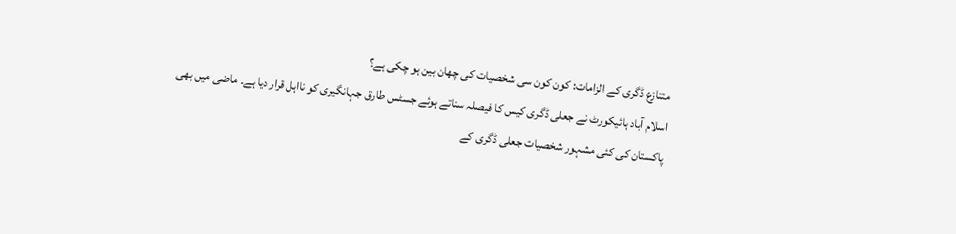متنازع ڈگری کے الزامات: کون کون سی شخصیات کی چھان بین ہو چکی ہے؟
اسلام آباد ہائیکورٹ نے جعلی ڈگری کیس کا فیصلہ سناتے ہوئے جسٹس طارق جہانگیری کو نااہل قرار دیا ہے۔ ماضی میں بھی پاکستان کی کئی مشہور شخصیات جعلی ڈگری کے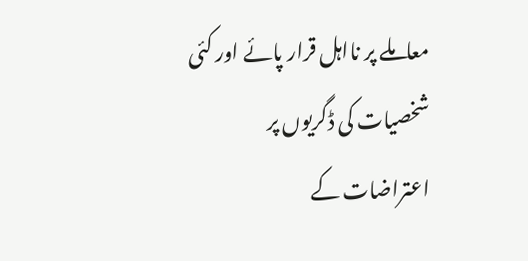معاملے پر نااہل قرار پائے اور کئی شخصیات کی ڈگریوں پر اعتراضات کے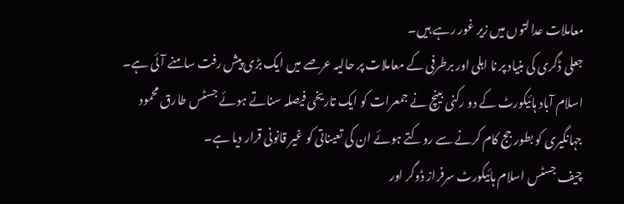معاملات عدالتوں میں زیر غور رہے ہیں۔
جعلی ڈگری کی بنیاد پر نا اہلی اور برطرفی کے معاملات پر حالیہ عرصے میں ایک بڑی پیش رفت سامنے آئی ہے۔ اسلام آباد ہائیکورٹ کے دو رکنی بینچ نے جمعرات کو ایک تاریخی فیصلہ سناتے ہوئے جسٹس طارق محمود جہانگیری کو بطور جج کام کرنے سے روکتے ہوئے ان کی تعیناتی کو غیر قانونی قرار دیا ہے۔
چیف جسٹس اسلام ہائیکورٹ سرفراز ڈوگر اور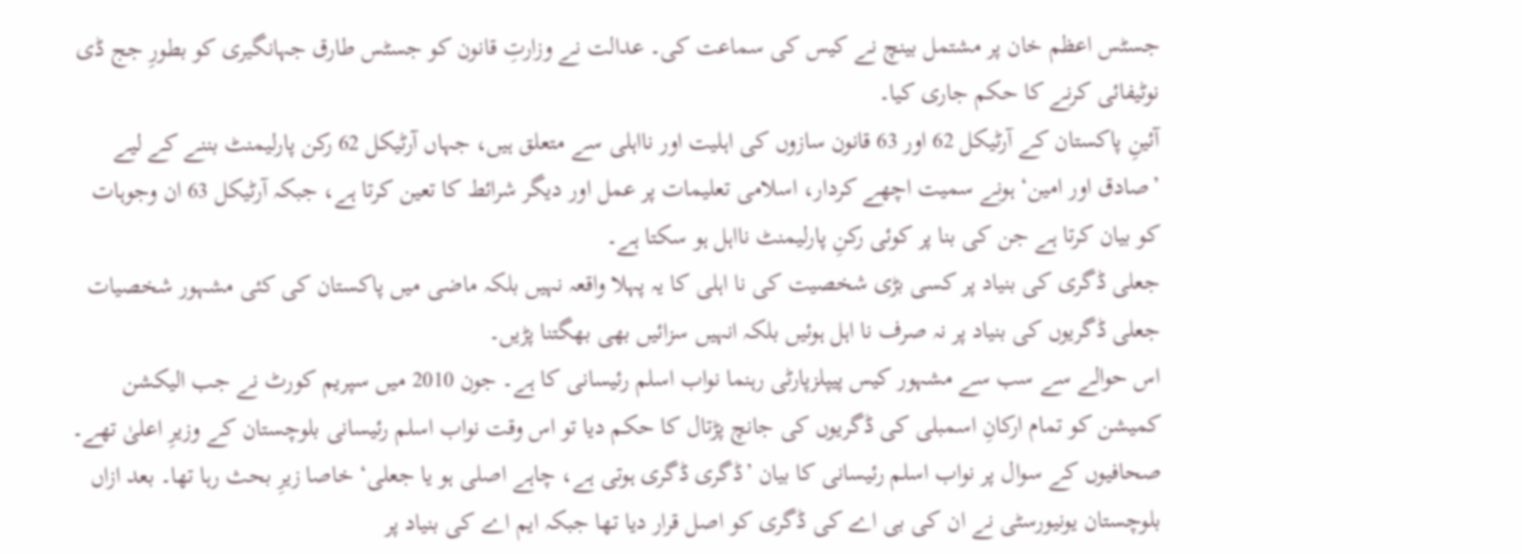جسٹس اعظم خان پر مشتمل بینچ نے کیس کی سماعت کی۔ عدالت نے وزارتِ قانون کو جسٹس طارق جہانگیری کو بطورِ جج ڈی نوٹیفائی کرنے کا حکم جاری کیا۔
آئینِ پاکستان کے آرٹیکل 62 اور 63 قانون سازوں کی اہلیت اور نااہلی سے متعلق ہیں، جہاں آرٹیکل 62 رکن پارلیمنٹ بننے کے لیے ’صادق اور امین‘ ہونے سمیت اچھے کردار، اسلامی تعلیمات پر عمل اور دیگر شرائط کا تعین کرتا ہے، جبکہ آرٹیکل 63 ان وجوہات کو بیان کرتا ہے جن کی بنا پر کوئی رکنِ پارلیمنٹ نااہل ہو سکتا ہے۔
جعلی ڈگری کی بنیاد پر کسی بڑی شخصیت کی نا اہلی کا یہ پہلا واقعہ نہیں بلکہ ماضی میں پاکستان کی کئی مشہور شخصیات جعلی ڈگریوں کی بنیاد پر نہ صرف نا اہل ہوئیں بلکہ انہیں سزائیں بھی بھگتنا پڑیں۔
اس حوالے سے سب سے مشہور کیس پیپلزپارٹی رہنما نواب اسلم رئیسانی کا ہے۔ جون 2010 میں سپریم کورٹ نے جب الیکشن کمیشن کو تمام ارکانِ اسمبلی کی ڈگریوں کی جانچ پڑتال کا حکم دیا تو اس وقت نواب اسلم رئیسانی بلوچستان کے وزیرِ اعلیٰ تھے۔
صحافیوں کے سوال پر نواب اسلم رئیسانی کا بیان ’ڈگری ڈگری ہوتی ہے، چاہے اصلی ہو یا جعلی‘ خاصا زیرِ بحث رہا تھا۔ بعد ازاں بلوچستان یونیورسٹی نے ان کی بی اے کی ڈگری کو اصل قرار دیا تھا جبکہ ایم اے کی بنیاد پر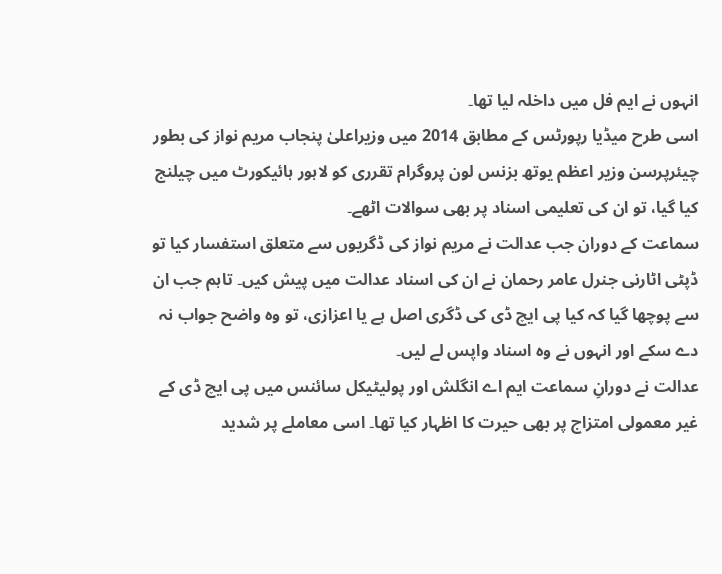انہوں نے ایم فل میں داخلہ لیا تھا۔
اسی طرح میڈیا رپورٹس کے مطابق 2014 میں وزیراعلیٰ پنجاب مریم نواز کی بطور چیئرپرسن وزیر اعظم یوتھ بزنس لون پروگرام تقرری کو لاہور ہائیکورٹ میں چیلنج کیا گیا، تو ان کی تعلیمی اسناد پر بھی سوالات اٹھے۔
سماعت کے دوران جب عدالت نے مریم نواز کی ڈگریوں سے متعلق استفسار کیا تو ڈپٹی اٹارنی جنرل عامر رحمان نے ان کی اسناد عدالت میں پیش کیں۔ تاہم جب ان سے پوچھا گیا کہ کیا پی ایچ ڈی کی ڈگری اصل ہے یا اعزازی، تو وہ واضح جواب نہ دے سکے اور انہوں نے وہ اسناد واپس لے لیں۔
عدالت نے دورانِ سماعت ایم اے انگلش اور پولیٹیکل سائنس میں پی ایچ ڈی کے غیر معمولی امتزاج پر بھی حیرت کا اظہار کیا تھا۔ اسی معاملے پر شدید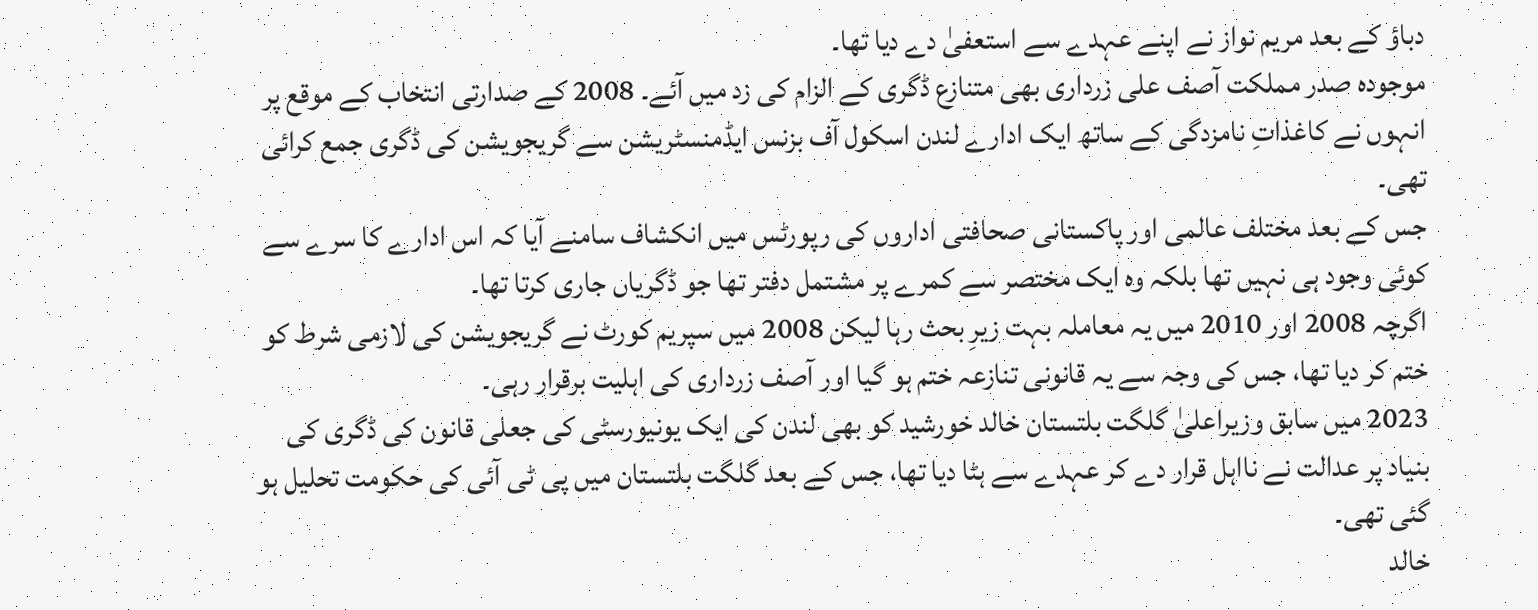دباؤ کے بعد مریم نواز نے اپنے عہدے سے استعفیٰ دے دیا تھا۔
موجودہ صدر مملکت آصف علی زرداری بھی متنازع ڈگری کے الزام کی زد میں آئے۔ 2008 کے صدارتی انتخاب کے موقع پر انہوں نے کاغذاتِ نامزدگی کے ساتھ ایک ادارے لندن اسکول آف بزنس ایڈمنسٹریشن سے گریجویشن کی ڈگری جمع کرائی تھی۔
جس کے بعد مختلف عالمی اور پاکستانی صحافتی اداروں کی رپورٹس میں انکشاف سامنے آیا کہ اس ادارے کا سرے سے کوئی وجود ہی نہیں تھا بلکہ وہ ایک مختصر سے کمرے پر مشتمل دفتر تھا جو ڈگریاں جاری کرتا تھا۔
اگرچہ 2008 اور 2010 میں یہ معاملہ بہت زیرِ بحث رہا لیکن 2008 میں سپریم کورٹ نے گریجویشن کی لازمی شرط کو ختم کر دیا تھا، جس کی وجہ سے یہ قانونی تنازعہ ختم ہو گیا اور آصف زرداری کی اہلیت برقرار رہی۔
2023 میں سابق وزیراعلیٰ گلگت بلتستان خالد خورشید کو بھی لندن کی ایک یونیورسٹی کی جعلی قانون کی ڈگری کی بنیاد پر عدالت نے نااہل قرار دے کر عہدے سے ہٹا دیا تھا، جس کے بعد گلگت بلتستان میں پی ٹی آئی کی حکومت تحلیل ہو گئی تھی۔
خالد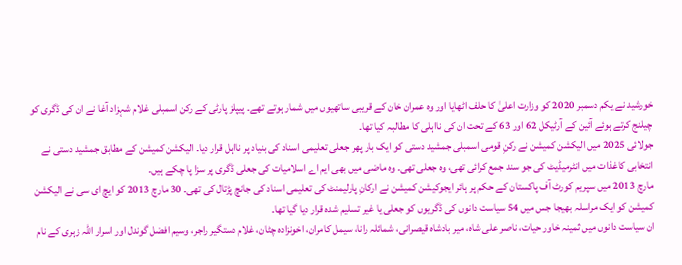خورشید نے یکم دسمبر 2020 کو وزارت اعلیٰ کا حلف اٹھایا اور وہ عمران خان کے قریبی ساتھیوں میں شمار ہوتے تھے۔ پیپلز پارٹی کے رکن اسمبلی غلام شہزاد آغا نے ان کی ڈگری کو چیلنج کرتے ہوئے آئین کے آرٹیکل 62 اور 63 کے تحت ان کی نااہلی کا مطالبہ کیا تھا۔
جولائی 2025 میں الیکشن کمیشن نے رکنِ قومی اسمبلی جمشید دستی کو ایک بار پھر جعلی تعلیمی اسناد کی بنیاد پر نااہل قرار دیا۔ الیکشن کمیشن کے مطابق جمشید دستی نے انتخابی کاغذات میں انٹرمیڈیٹ کی جو سند جمع کرائی تھی، وہ جعلی تھی۔ وہ ماضی میں بھی ایم اے اسلامیات کی جعلی ڈگری پر سزا پا چکے ہیں۔
مارچ 2013 میں سپریم کورٹ آف پاکستان کے حکم پر ہائر ایجوکیشن کمیشن نے ارکانِ پارلیمنٹ کی تعلیمی اسناد کی جانچ پڑتال کی تھی۔ 30 مارچ 2013 کو ایچ ای سی نے الیکشن کمیشن کو ایک مراسلہ بھیجا جس میں 54 سیاست دانوں کی ڈگریوں کو جعلی یا غیر تسلیم شدہ قرار دیا گیا تھا۔
ان سیاست دانوں میں ثمینہ خاور حیات، ناصر علی شاہ، میر بادشاہ قیصرانی، شمائلہ رانا، سیمل کامران، اخونزادہ چٹان، غلام دستگیر راجر، وسیم افضل گوندل اور اسرار اللہ زہری کے نام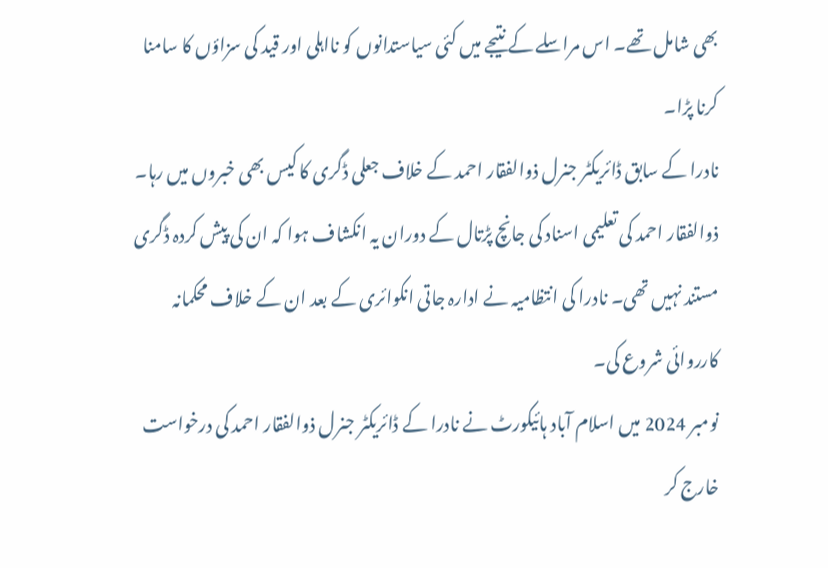بھی شامل تھے۔ اس مراسلے کے نتیجے میں کئی سیاستدانوں کو نااہلی اور قید کی سزاؤں کا سامنا کرنا پڑا۔
نادرا کے سابق ڈائریکٹر جنرل ذوالفقار احمد کے خلاف جعلی ڈگری کا کیس بھی خبروں میں رہا۔ ذوالفقار احمد کی تعلیمی اسناد کی جانچ پڑتال کے دوران یہ انکشاف ہوا کہ ان کی پیش کردہ ڈگری مستند نہیں تھی۔ نادرا کی انتظامیہ نے ادارہ جاتی انکوائری کے بعد ان کے خلاف محکمانہ کارروائی شروع کی۔
نومبر 2024 میں اسلام آباد ہائیکورٹ نے نادرا کے ڈائریکٹر جنرل ذوالفقار احمد کی درخواست خارج کر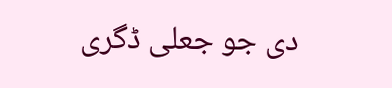دی جو جعلی ڈگری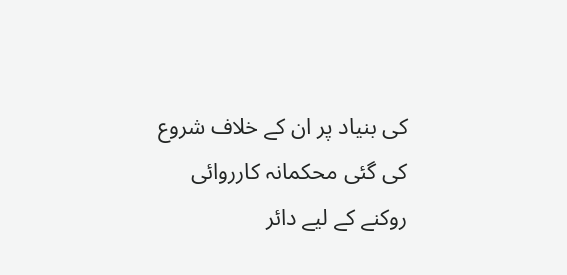کی بنیاد پر ان کے خلاف شروع کی گئی محکمانہ کارروائی روکنے کے لیے دائر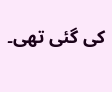کی گئی تھی۔